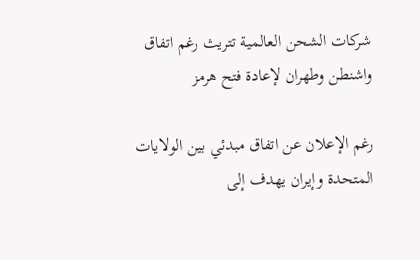شركات الشحن العالمية تتريث رغم اتفاق واشنطن وطهران لإعادة فتح هرمز

رغم الإعلان عن اتفاق مبدئي بين الولايات المتحدة وإيران يهدف إلى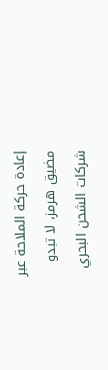إعادة حركة الملاحة عبر مضيق هرمز، لا تبدو شركات الشحن البحري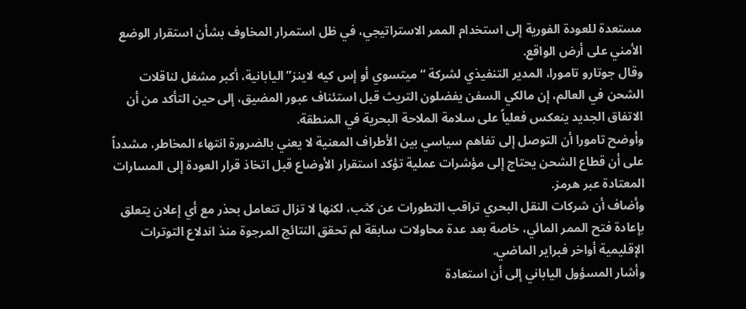مستعدة للعودة الفورية إلى استخدام الممر الاستراتيجي، في ظل استمرار المخاوف بشأن استقرار الوضع الأمني على أرض الواقع.
وقال جوتارو تامورا، المدير التنفيذي لشركة “ميتسوي أو إس كيه لاينز” اليابانية، أكبر مشغل لناقلات الشحن في العالم، إن مالكي السفن يفضلون التريث قبل استئناف عبور المضيق، إلى حين التأكد من أن الاتفاق الجديد ينعكس فعلياً على سلامة الملاحة البحرية في المنطقة.
وأوضح تامورا أن التوصل إلى تفاهم سياسي بين الأطراف المعنية لا يعني بالضرورة انتهاء المخاطر، مشدداً على أن قطاع الشحن يحتاج إلى مؤشرات عملية تؤكد استقرار الأوضاع قبل اتخاذ قرار العودة إلى المسارات المعتادة عبر هرمز.
وأضاف أن شركات النقل البحري تراقب التطورات عن كثب، لكنها لا تزال تتعامل بحذر مع أي إعلان يتعلق بإعادة فتح الممر المائي، خاصة بعد عدة محاولات سابقة لم تحقق النتائج المرجوة منذ اندلاع التوترات الإقليمية أواخر فبراير الماضي.
وأشار المسؤول الياباني إلى أن استعادة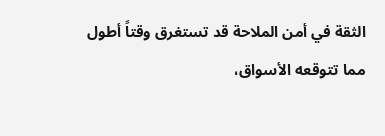الثقة في أمن الملاحة قد تستغرق وقتاً أطول مما تتوقعه الأسواق،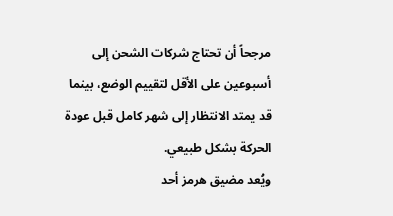مرجحاً أن تحتاج شركات الشحن إلى أسبوعين على الأقل لتقييم الوضع، بينما قد يمتد الانتظار إلى شهر كامل قبل عودة الحركة بشكل طبيعي.
ويُعد مضيق هرمز أحد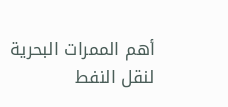أهم الممرات البحرية لنقل النفط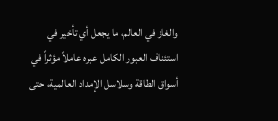والغاز في العالم، ما يجعل أي تأخير في استئناف العبور الكامل عبره عاملاً مؤثراً في أسواق الطاقة وسلاسل الإمداد العالمية، حتى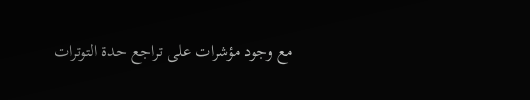مع وجود مؤشرات على تراجع حدة التوترات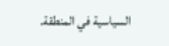السياسية في المنطقة.